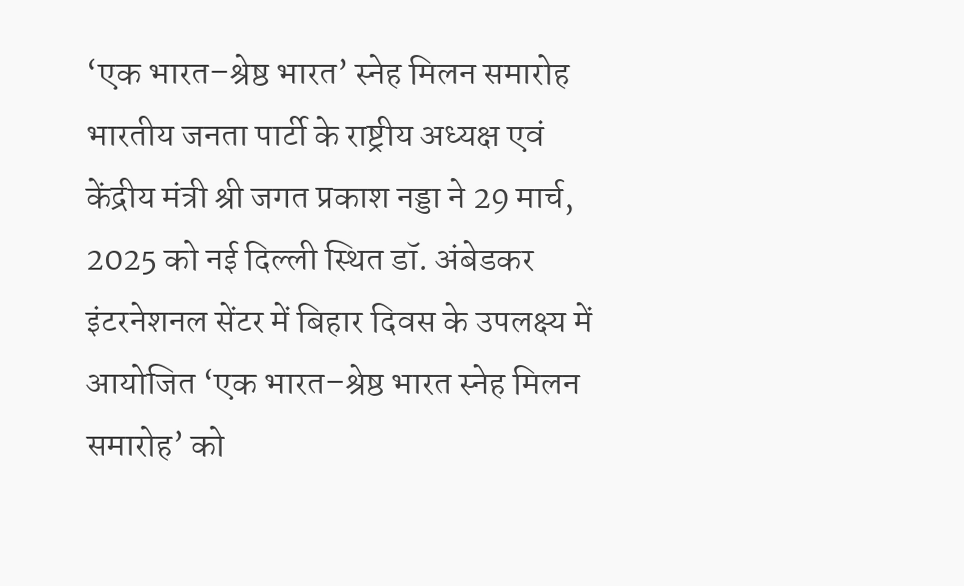‘एक भारत–श्रेष्ठ भारत’ स्नेह मिलन समारोह
भारतीय जनता पार्टी के राष्ट्रीय अध्यक्ष एवं केंद्रीय मंत्री श्री जगत प्रकाश नड्डा ने 29 मार्च, 2025 को नई दिल्ली स्थित डॉ. अंबेडकर इंटरनेशनल सेंटर में बिहार दिवस के उपलक्ष्य में आयोजित ‘एक भारत–श्रेष्ठ भारत स्नेह मिलन समारोह’ को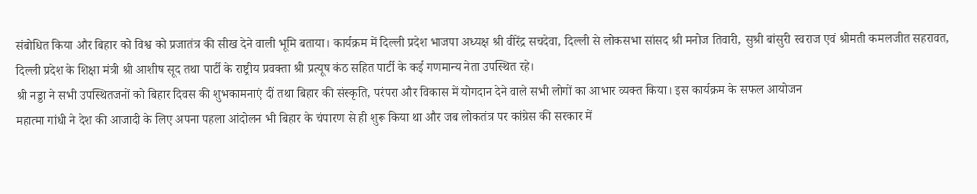संबोधित किया और बिहार को विश्व को प्रजातंत्र की सीख देने वाली भूमि बताया। कार्यक्रम में दिल्ली प्रदेश भाजपा अध्यक्ष श्री वीरेंद्र सचदेवा, दिल्ली से लोकसभा सांसद श्री मनोज तिवारी, सुश्री बांसुरी स्वराज एवं श्रीमती कमलजीत सहरावत, दिल्ली प्रदेश के शिक्षा मंत्री श्री आशीष सूद तथा पार्टी के राष्ट्रीय प्रवक्ता श्री प्रत्यूष कंठ सहित पार्टी के कई गणमान्य नेता उपस्थित रहे।
श्री नड्डा ने सभी उपस्थितजनों को बिहार दिवस की शुभकामनाएं दीं तथा बिहार की संस्कृति, परंपरा और विकास में योगदान देने वाले सभी लोगों का आभार व्यक्त किया। इस कार्यक्रम के सफल आयोजन
महात्मा गांधी ने देश की आजादी के लिए अपना पहला आंदोलन भी बिहार के चंपारण से ही शुरू किया था और जब लोकतंत्र पर कांग्रेस की सरकार में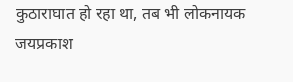कुठाराघात हो रहा था, तब भी लोकनायक जयप्रकाश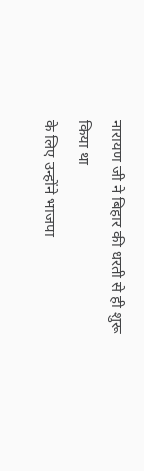नारायण जी ने बिहार की धरती से ही शुरू किया था
के लिए उन्होंने भाजपा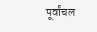पूर्वांचल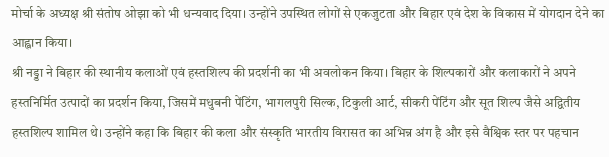मोर्चा के अध्यक्ष श्री संतोष ओझा को भी धन्यवाद दिया। उन्होंने उपस्थित लोगों से एकजुटता और बिहार एवं देश के विकास में योगदान देने का आह्वान किया।
श्री नड्डा ने बिहार की स्थानीय कलाओं एवं हस्तशिल्प की प्रदर्शनी का भी अवलोकन किया। बिहार के शिल्पकारों और कलाकारों ने अपने हस्तनिर्मित उत्पादों का प्रदर्शन किया, जिसमें मधुबनी पेंटिंग, भागलपुरी सिल्क, टिकुली आर्ट, सीकरी पेंटिंग और सूत शिल्प जैसे अद्वितीय हस्तशिल्प शामिल थे। उन्होंने कहा कि बिहार की कला और संस्कृति भारतीय विरासत का अभिन्न अंग है और इसे वैश्विक स्तर पर पहचान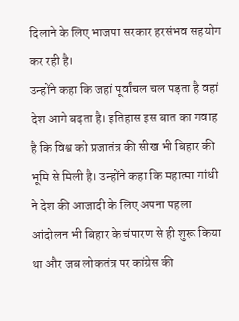दिलाने के लिए भाजपा सरकार हरसंभव सहयोग कर रही है।
उन्होंने कहा कि जहां पूर्वांचल चल पड़ता है वहां देश आगे बढ़ता है। इतिहास इस बात का गवाह है कि विश्व को प्रजातंत्र की सीख भी बिहार की भूमि से मिली है। उन्होंने कहा कि महात्मा गांधी ने देश की आजादी के लिए अपना पहला आंदोलन भी बिहार के चंपारण से ही शुरू किया था और जब लोकतंत्र पर कांग्रेस की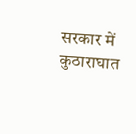सरकार में कुठाराघात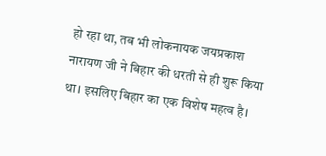हो रहा था, तब भी लोकनायक जयप्रकाश नारायण जी ने बिहार की धरती से ही शुरू किया था। इसलिए बिहार का एक विशेष महत्व है।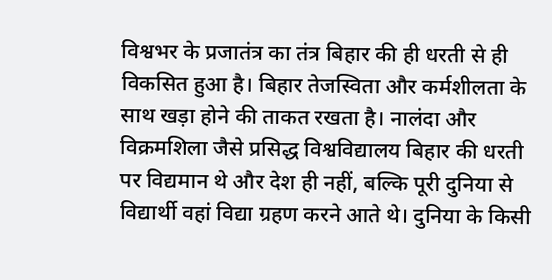विश्वभर के प्रजातंत्र का तंत्र बिहार की ही धरती से ही विकसित हुआ है। बिहार तेजस्विता और कर्मशीलता के साथ खड़ा होने की ताकत रखता है। नालंदा और विक्रमशिला जैसे प्रसिद्ध विश्वविद्यालय बिहार की धरती पर विद्यमान थे और देश ही नहीं, बल्कि पूरी दुनिया से विद्यार्थी वहां विद्या ग्रहण करने आते थे। दुनिया के किसी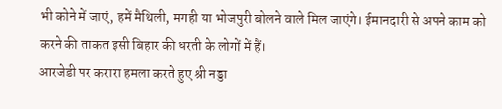भी कोने में जाएं, हमें मैथिली, मगही या भोजपुरी बोलने वाले मिल जाएंगे। ईमानदारी से अपने काम को करने की ताकत इसी बिहार की धरती के लोगों में हैं।
आरजेडी पर करारा हमला करते हुए श्री नड्डा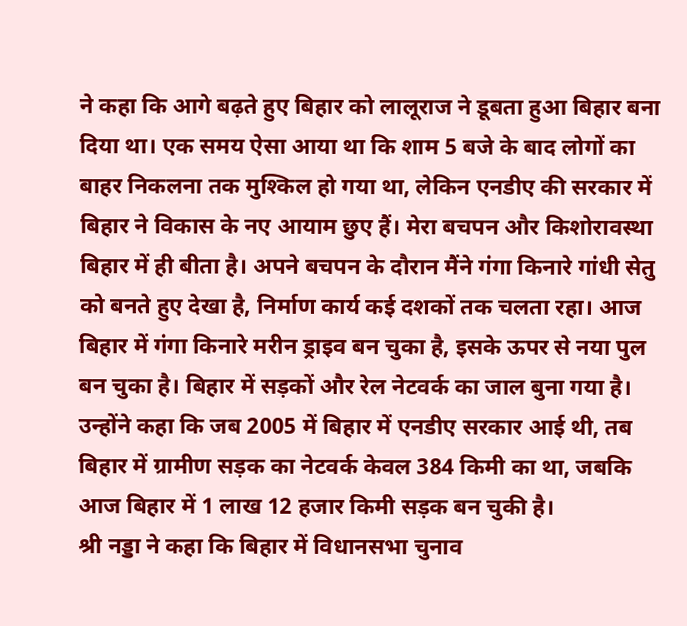ने कहा कि आगे बढ़ते हुए बिहार को लालूराज ने डूबता हुआ बिहार बना दिया था। एक समय ऐसा आया था कि शाम 5 बजे के बाद लोगों का बाहर निकलना तक मुश्किल हो गया था, लेकिन एनडीए की सरकार में बिहार ने विकास के नए आयाम छुए हैं। मेरा बचपन और किशोरावस्था बिहार में ही बीता है। अपने बचपन के दौरान मैंने गंगा किनारे गांधी सेतु को बनते हुए देखा है, निर्माण कार्य कई दशकों तक चलता रहा। आज बिहार में गंगा किनारे मरीन ड्राइव बन चुका है, इसके ऊपर से नया पुल बन चुका है। बिहार में सड़कों और रेल नेटवर्क का जाल बुना गया है।
उन्होंने कहा कि जब 2005 में बिहार में एनडीए सरकार आई थी, तब बिहार में ग्रामीण सड़क का नेटवर्क केवल 384 किमी का था, जबकि आज बिहार में 1 लाख 12 हजार किमी सड़क बन चुकी है।
श्री नड्डा ने कहा कि बिहार में विधानसभा चुनाव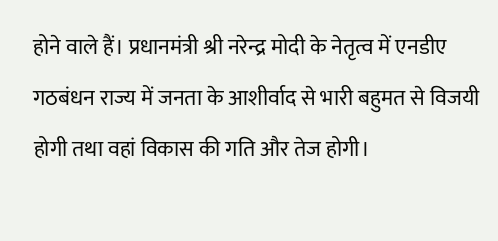होने वाले हैं। प्रधानमंत्री श्री नरेन्द्र मोदी के नेतृत्व में एनडीए गठबंधन राज्य में जनता के आशीर्वाद से भारी बहुमत से विजयी होगी तथा वहां विकास की गति और तेज होगी।